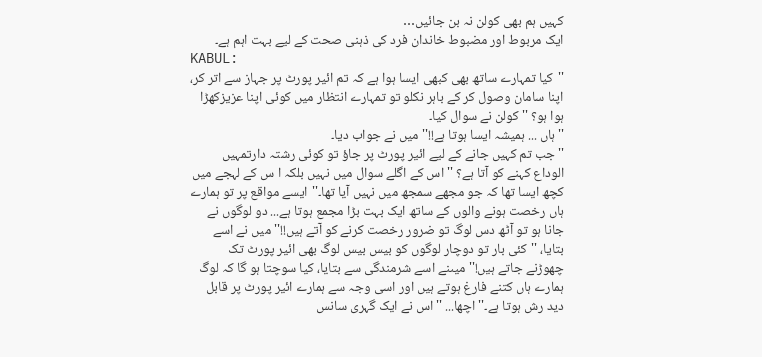کہیں ہم بھی کولن نہ بن جائیں…
ایک مربوط اور مضبوط خاندان فرد کی ذہنی صحت کے لیے بہت اہم ہے۔
KABUL:
''کیا تمہارے ساتھ بھی کبھی ایسا ہوا ہے کہ تم ائیر پورٹ پر جہاز سے اتر کر، اپنا سامان وصول کر کے باہر نکلو تو تمہارے انتظار میں کوئی اپنا عزیزکھڑا ہوا ہو؟ '' کولن نے سوال کیا۔
'' ہاں ... ہمیشہ ایسا ہوتا ہے!!'' میں نے جواب دیا۔
'' جب تم کہیں جانے کے لیے ائیر پورٹ پر جاؤ تو کوئی رشتہ دارتمہیں الوداع کہنے کو آتا ہے؟ '' اس کے اگلے سوال میں نہیں بلکہ ا س کے لہجے میں کچھ ایسا تھا کہ جو مجھے سمجھ میں نہیں آیا تھا۔''ایسے مواقع پر تو ہمارے ہاں رخصت ہونے والوں کے ساتھ ایک بہت بڑا مجمع ہوتا ہے... دو لوگوں نے جانا ہو تو آٹھ دس لوگ تو ضرور رخصت کرنے کو آتے ہیں!!'' میں نے اسے بتایا، ''کئی بار تو دوچار لوگوں کو بیس بیس لوگ بھی ائیر پورٹ تک چھوڑنے جاتے ہیں!'' میںنے اسے شرمندگی سے بتایا، کیا سوچتا ہو گا کہ لوگ ہمارے ہاں کتنے فارغ ہوتے ہیں اور اسی وجہ سے ہمارے ائیر پورٹ پر قابل دید رش ہوتا ہے۔'' اچھا... '' اس نے ایک گہری سانس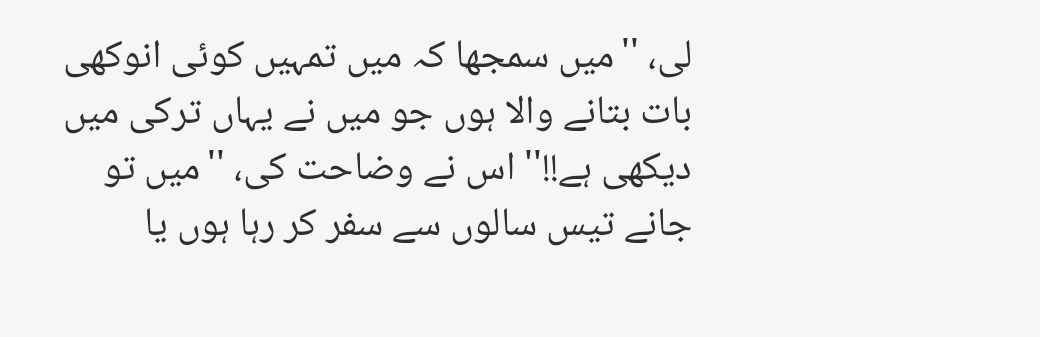لی، ''میں سمجھا کہ میں تمہیں کوئی انوکھی بات بتانے والا ہوں جو میں نے یہاں ترکی میں دیکھی ہے!!'' اس نے وضاحت کی، ''میں تو جانے تیس سالوں سے سفر کر رہا ہوں یا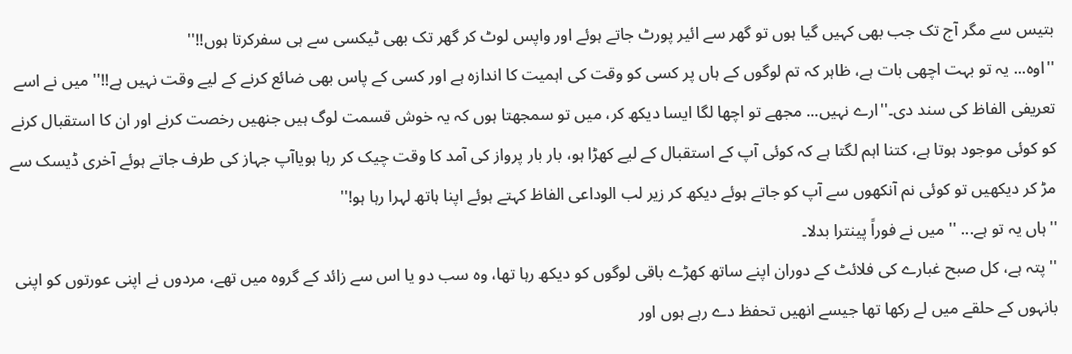بتیس سے مگر آج تک جب بھی کہیں گیا ہوں تو گھر سے ائیر پورٹ جاتے ہوئے اور واپس لوٹ کر گھر تک بھی ٹیکسی سے ہی سفرکرتا ہوں!!''
''اوہ... یہ تو بہت اچھی بات ہے، ظاہر کہ تم لوگوں کے ہاں پر کسی کو وقت کی اہمیت کا اندازہ ہے اور کسی کے پاس بھی ضائع کرنے کے لیے وقت نہیں ہے!!'' میں نے اسے تعریفی الفاظ کی سند دی۔''ارے نہیں... مجھے تو اچھا لگا ایسا دیکھ کر، میں تو سمجھتا ہوں کہ یہ خوش قسمت لوگ ہیں جنھیں رخصت کرنے اور ان کا استقبال کرنے کو کوئی موجود ہوتا ہے، کتنا اہم لگتا ہے کہ کوئی آپ کے استقبال کے لیے کھڑا ہو، بار بار پرواز کی آمد کا وقت چیک کر رہا ہویاآپ جہاز کی طرف جاتے ہوئے آخری ڈیسک سے مڑ کر دیکھیں تو کوئی نم آنکھوں سے آپ کو جاتے ہوئے دیکھ کر زیر لب الوداعی الفاظ کہتے ہوئے اپنا ہاتھ لہرا رہا ہو!''
''ہاں یہ تو ہے... '' میں نے فوراً پینترا بدلا۔
'' پتہ ہے، کل صبح غبارے کی فلائٹ کے دوران اپنے ساتھ کھڑے باقی لوگوں کو دیکھ رہا تھا، وہ سب دو یا اس سے زائد کے گروہ میں تھے، مردوں نے اپنی عورتوں کو اپنی بانہوں کے حلقے میں لے رکھا تھا جیسے انھیں تحفظ دے رہے ہوں اور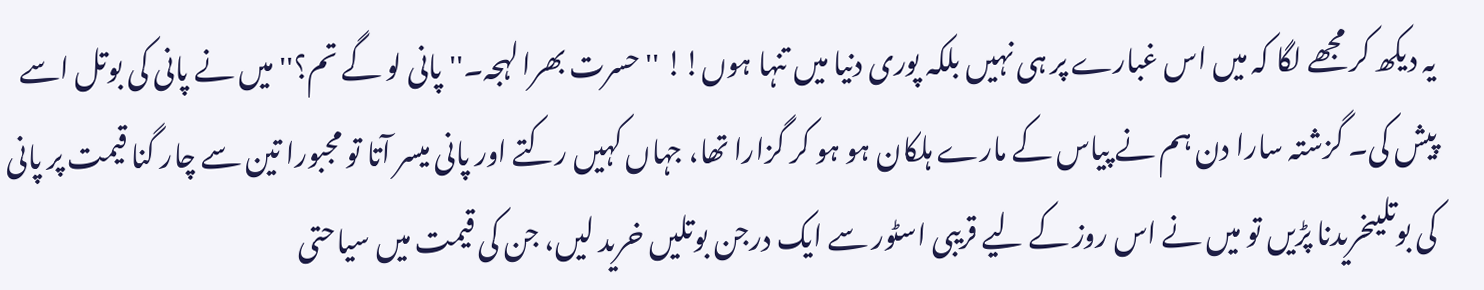یہ دیکھ کر مجھے لگا کہ میں اس غبارے پر ہی نہیں بلکہ پوری دنیا میں تنہا ہوں!! '' حسرت بھرا لہجہ۔''پانی لو گے تم؟'' میں نے پانی کی بوتل اسے پیش کی۔ گزشتہ سارا دن ہم نے پیاس کے مارے ہلکان ہو ہو کر گزارا تھا، جہاں کہیں رکتے اور پانی میسر آتا تو مجبورا تین سے چار گنا قیمت پر پانی کی بوتلیںخریدنا پڑیں تو میں نے اس روز کے لیے قریبی اسٹور سے ایک درجن بوتلیں خرید لیں، جن کی قیمت میں سیاحتی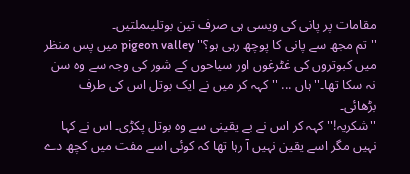مقامات پر پانی کی ویسی ہی صرف تین بوتلیںملتیں۔
'' تم مجھ سے پانی کا پوچھ رہی ہو؟'' pigeon valley میں پس منظر میں کبوتروں کی غٹرغوں اور سیاحوں کے شور کی وجہ سے وہ سن نہ سکا تھا۔'' ہاں ... '' کہہ کر میں نے ایک بوتل اس کی طرف بڑھائی۔
''شکریہ!'' کہہ کر اس نے بے یقینی سے وہ بوتل پکڑی۔ اس نے کہا نہیں مگر اسے یقین نہیں آ رہا تھا کہ کوئی اسے مفت میں کچھ دے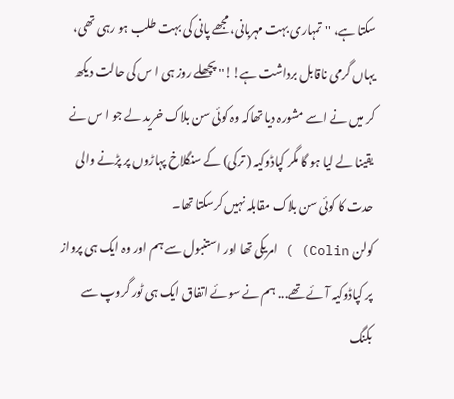سکتا ہے، ''تمہاری بہت مہربانی، مجھے پانی کی بہت طلب ہو رہی تھی، یہاں گرمی ناقابل برداشت ہے!!'' پچھلے روز ہی ا س کی حالت دیکھ کر میں نے اسے مشورہ دیا تھاکہ وہ کوئی سن بلاک خرید لے جو ا س نے یقینا لے لیا ہو گا مگر کپاڈوکیہ ( ترکی) کے سنگلاخ پہاڑوں پر پڑنے والی حدت کا کوئی سن بلاک مقابلہ نہیں کرسکتا تھا۔
کولن Colin) ) امریکی تھا اور استنبول سے ہم اور وہ ایک ہی پرواز پر کپاڈوکیہ آئے تھے... ہم نے سوئے اتفاق ایک ہی ٹور گروپ سے بکنگ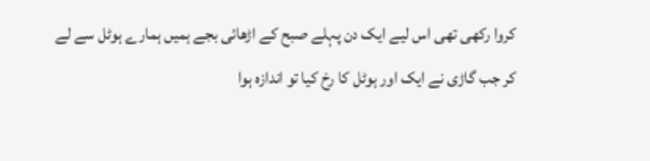کروا رکھی تھی اس لیے ایک دن پہلے صبح کے اڑھائی بجے ہمیں ہمارے ہوٹل سے لے کر جب گاڑی نے ایک اور ہوٹل کا رخ کیا تو اندازہ ہوا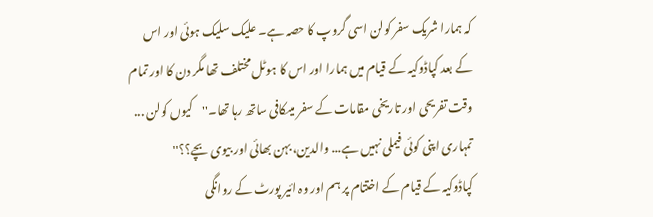کہ ہمارا شریک سفر کولن اسی گروپ کا حصہ ہے۔ علیک سلیک ہوئی اور اس کے بعد کپاڈوکیہ کے قیام میں ہمارا اور اس کا ہوٹل مختلف تھا مگر دن کا اور تمام وقت تفریحی اور تاریخی مقامات کے سفر میںکافی ساتھ رہا تھا۔''کیوں کولن ... تمہاری اپنی کوئی فیملی نہیں ہے... والدین، بہن بھائی اور بیوی بچے؟؟''
کپاڈوکیہ کے قیام کے اختتام پر ہم اور وہ ائیر پورٹ کے روانگی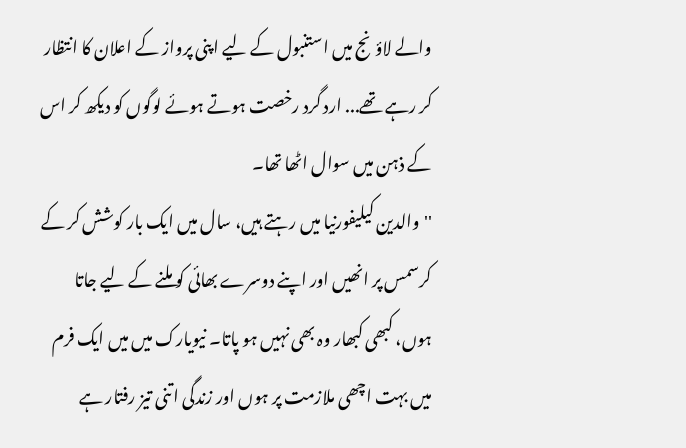والے لاؤنج میں استنبول کے لیے اپنی پرواز کے اعلان کا انتظار کر رہے تھے... ارد گرد رخصت ہوتے ہوئے لوگوں کو دیکھ کر اس کے ذہن میں سوال اٹھا تھا۔
''والدین کیلیفورنیا میں رہتے ہیں، سال میں ایک بار کوشش کر کے کرسمس پر انھیں اور اپنے دوسرے بھائی کو ملنے کے لیے جاتا ہوں، کبھی کبھار وہ بھی نہیں ہو پاتا۔ نیویارک میں میں ایک فرم میں بہت اچھی ملازمت پر ہوں اور زندگی اتنی تیز رفتار ہے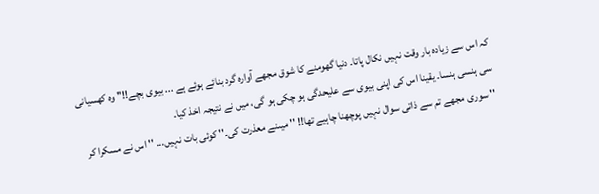کہ اس سے زیادہ بار وقت نہیں نکال پاتا۔ دنیا گھومنے کا شوق مجھے آوارہ گرد بنائے ہوئے ہے ... بیوی بچے!!'' وہ کھسیانی سی ہنسی ہنسا۔ یقینا اس کی اپنی بیوی سے علیحدگی ہو چکی ہو گی، میں نے نتیجہ اخذ کیا۔
'' سوری مجھے تم سے ذاتی سوال نہیں پوچھنا چاہیے تھا!! '' میںنے معذرت کی۔'' کوئی بات نہیں... '' اس نے مسکرا کر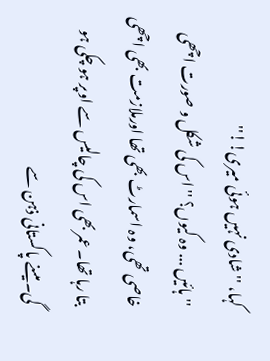کہا، ''شادی نہیں ہوئی میری!!''
''ہائیں ... وہ کیوں؟ '' اس کی شکل و صورت اچھی خاصی تھی، وہ اسمارٹ بھی تھا اورملازمت بھی اچھی بتا رہا تھا۔ عمر بھی اس کی چالیس سے اوپر ہو چکی ہو گی۔ میںنے پاکستانی ذہن سے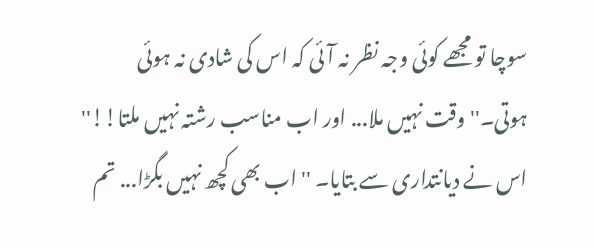سوچا تو مجھے کوئی وجہ نظر نہ آئی کہ اس کی شادی نہ ہوئی ہوتی۔''وقت نہیں ملا... اور اب مناسب رشتہ نہیں ملتا!!'' اس نے دیانتداری سے بتایا۔ '' اب بھی کچھ نہیں بگڑا... تم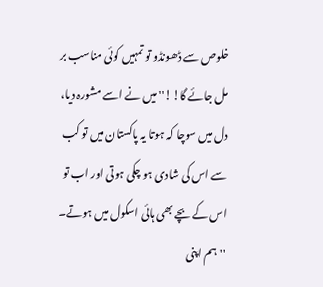خلوص سے ڈھونڈو تو تمہیں کوئی مناسب بر مل جائے گا!!'' میں نے اسے مشورہ دیا، دل میں سوچا کہ ہوتا یہ پاکستان میں تو کب سے اس کی شادی ہو چکی ہوتی اور اب تو اس کے بچے بھی ہائی اسکول میں ہوتے۔
''ہم اپنی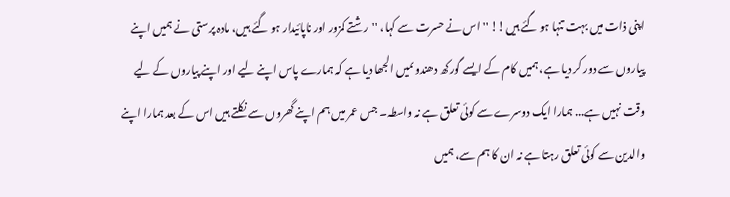اپنی ذات میں بہت تنہا ہو گئے ہیں!! '' اس نے حسرت سے کہا، ''رشتے کمزور اور ناپائیدار ہو گئے ہیں، مادہ پرستی نے ہمیں اپنے پیاروں سے دور کر دیا ہے، ہمیں کام کے ایسے گورکھ دھندوںمیں الجھا دیا ہے کہ ہمارے پاس اپنے لیے اور اپنے پیاروں کے لیے وقت نہیں ہے... ہمارا ایک دوسرے سے کوئی تعلق ہے نہ واسطہ۔ جس عمر میں ہم اپنے گھروں سے نکلتے ہیں اس کے بعد ہمارا اپنے والدین سے کوئی تعلق رہتا ہے نہ ان کا ہم سے، ہمیں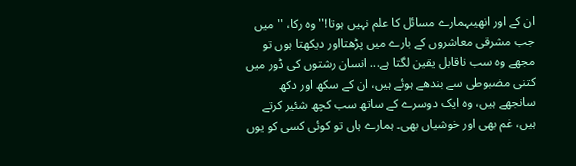ان کے اور انھیںہمارے مسائل کا علم نہیں ہوتا!'' وہ رکا، ''میں جب مشرقی معاشروں کے بارے میں پڑھتااور دیکھتا ہوں تو مجھے وہ سب ناقابل یقین لگتا ہے... انسان رشتوں کی ڈور میں کتنی مضبوطی سے بندھے ہوئے ہیں، ان کے سکھ اور دکھ سانجھے ہیں، وہ ایک دوسرے کے ساتھ سب کچھ شئیر کرتے ہیں، غم بھی اور خوشیاں بھی۔ ہمارے ہاں تو کوئی کسی کو یوں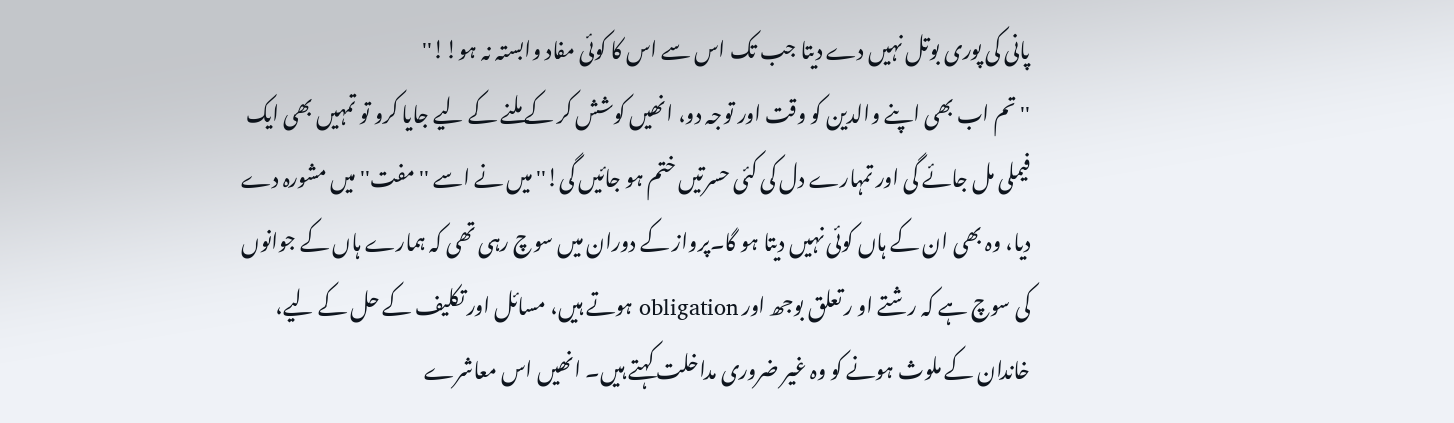پانی کی پوری بوتل نہیں دے دیتا جب تک اس سے اس کا کوئی مفاد وابستہ نہ ہو!!''
''تم اب بھی اپنے والدین کو وقت اور توجہ دو، انھیں کوشش کر کے ملنے کے لیے جایا کرو تو تمہیں بھی ایک فیملی مل جائے گی اور تمہارے دل کی کئی حسرتیں ختم ہو جائیں گی!'' میں نے اسے ''مفت'' میں مشورہ دے دیا، وہ بھی ان کے ہاں کوئی نہیں دیتا ہو گا۔پرواز کے دوران میں سوچ رہی تھی کہ ہمارے ہاں کے جوانوں کی سوچ ہے کہ رشتے او ر تعلق بوجھ اور obligation ہوتے ہیں، مسائل اور تکلیف کے حل کے لیے، خاندان کے ملوث ہونے کو وہ غیر ضروری مداخلت کہتے ہیں۔ انھیں اس معاشرے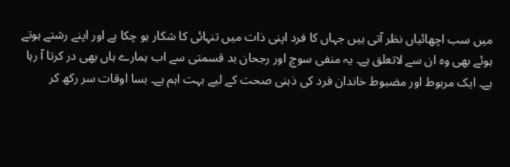میں سب اچھائیاں نظر آتی ہیں جہاں کا فرد اپنی ذات میں تنہائی کا شکار ہو چکا ہے اور اپنے رشتے ہوتے ہوئے بھی وہ ان سے لاتعلق ہے۔ یہ منفی سوچ اور رجحان بد قسمتی سے اب ہمارے ہاں بھی در کرتا آ رہا ہے۔ ایک مربوط اور مضبوط خاندان فرد کی ذہنی صحت کے لیے بہت اہم ہے۔ بسا اوقات سر رکھ کر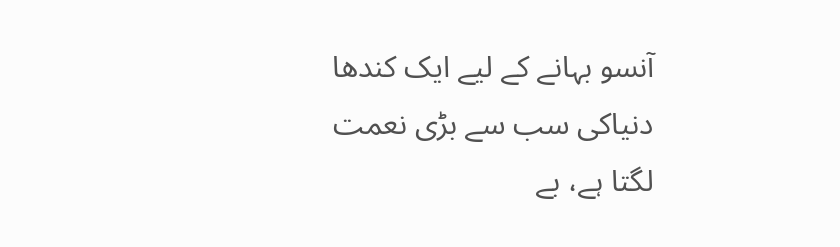آنسو بہانے کے لیے ایک کندھا دنیاکی سب سے بڑی نعمت لگتا ہے، بے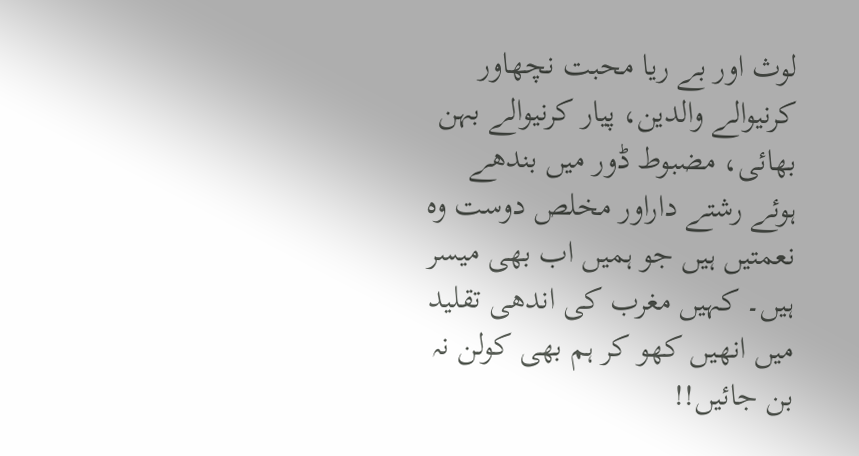لوث اور بے ریا محبت نچھاور کرنیوالے والدین، پیار کرنیوالے بہن بھائی، مضبوط ڈور میں بندھے ہوئے رشتے داراور مخلص دوست وہ نعمتیں ہیں جو ہمیں اب بھی میسر ہیں۔ کہیں مغرب کی اندھی تقلید میں انھیں کھو کر ہم بھی کولن نہ بن جائیں!!